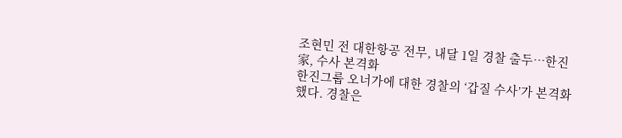조현민 전 대한항공 전무, 내달 1일 경찰 출두…한진家, 수사 본격화
한진그룹 오너가에 대한 경찰의 ‘갑질 수사’가 본격화했다. 경찰은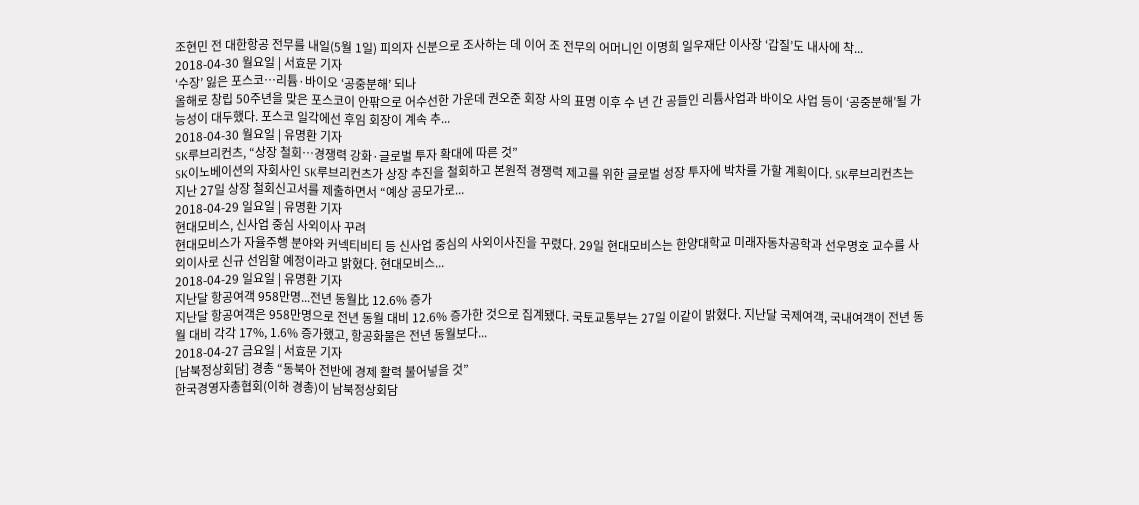조현민 전 대한항공 전무를 내일(5월 1일) 피의자 신분으로 조사하는 데 이어 조 전무의 어머니인 이명희 일우재단 이사장 ‘갑질’도 내사에 착...
2018-04-30 월요일 | 서효문 기자
‘수장’ 잃은 포스코…리튬·바이오 ‘공중분해’ 되나
올해로 창립 50주년을 맞은 포스코이 안팎으로 어수선한 가운데 권오준 회장 사의 표명 이후 수 년 간 공들인 리튬사업과 바이오 사업 등이 ‘공중분해’될 가능성이 대두했다. 포스코 일각에선 후임 회장이 계속 추...
2018-04-30 월요일 | 유명환 기자
SK루브리컨츠, “상장 철회…경쟁력 강화·글로벌 투자 확대에 따른 것”
SK이노베이션의 자회사인 SK루브리컨츠가 상장 추진을 철회하고 본원적 경쟁력 제고를 위한 글로벌 성장 투자에 박차를 가할 계획이다. SK루브리컨츠는 지난 27일 상장 철회신고서를 제출하면서 “예상 공모가로...
2018-04-29 일요일 | 유명환 기자
현대모비스, 신사업 중심 사외이사 꾸려
현대모비스가 자율주행 분야와 커넥티비티 등 신사업 중심의 사외이사진을 꾸렸다. 29일 현대모비스는 한양대학교 미래자동차공학과 선우명호 교수를 사외이사로 신규 선임할 예정이라고 밝혔다. 현대모비스...
2018-04-29 일요일 | 유명환 기자
지난달 항공여객 958만명...전년 동월比 12.6% 증가
지난달 항공여객은 958만명으로 전년 동월 대비 12.6% 증가한 것으로 집계됐다. 국토교통부는 27일 이같이 밝혔다. 지난달 국제여객, 국내여객이 전년 동월 대비 각각 17%, 1.6% 증가했고, 항공화물은 전년 동월보다...
2018-04-27 금요일 | 서효문 기자
[남북정상회담] 경총 “동북아 전반에 경제 활력 불어넣을 것”
한국경영자총협회(이하 경총)이 남북정상회담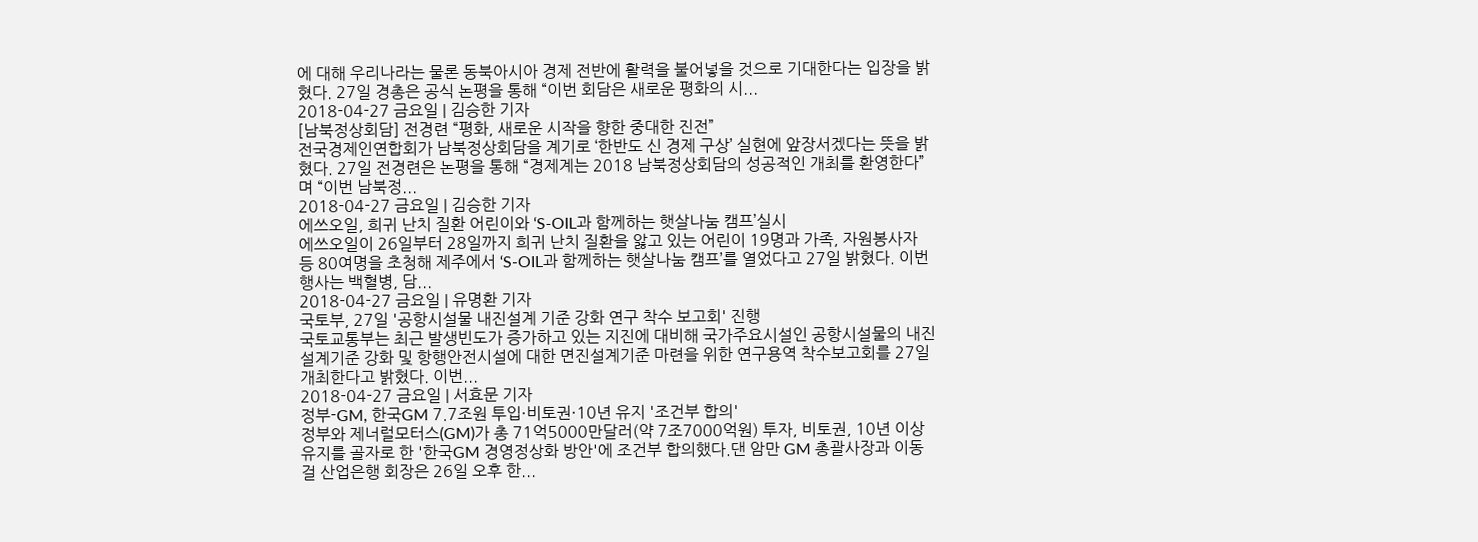에 대해 우리나라는 물론 동북아시아 경제 전반에 활력을 불어넣을 것으로 기대한다는 입장을 밝혔다. 27일 경총은 공식 논평을 통해 “이번 회담은 새로운 평화의 시...
2018-04-27 금요일 | 김승한 기자
[남북정상회담] 전경련 “평화, 새로운 시작을 향한 중대한 진전”
전국경제인연합회가 남북정상회담을 계기로 ‘한반도 신 경제 구상’ 실현에 앞장서겠다는 뜻을 밝혔다. 27일 전경련은 논평을 통해 “경제계는 2018 남북정상회담의 성공적인 개최를 환영한다”며 “이번 남북정...
2018-04-27 금요일 | 김승한 기자
에쓰오일, 희귀 난치 질환 어린이와 ‘S-OIL과 함께하는 햇살나눔 캠프’실시
에쓰오일이 26일부터 28일까지 희귀 난치 질환을 앓고 있는 어린이 19명과 가족, 자원봉사자 등 80여명을 초청해 제주에서 ‘S-OIL과 함께하는 햇살나눔 캠프’를 열었다고 27일 밝혔다. 이번 행사는 백혈병, 담...
2018-04-27 금요일 | 유명환 기자
국토부, 27일 '공항시설물 내진설계 기준 강화 연구 착수 보고회' 진행
국토교통부는 최근 발생빈도가 증가하고 있는 지진에 대비해 국가주요시설인 공항시설물의 내진설계기준 강화 및 항행안전시설에 대한 면진설계기준 마련을 위한 연구용역 착수보고회를 27일 개최한다고 밝혔다. 이번...
2018-04-27 금요일 | 서효문 기자
정부-GM, 한국GM 7.7조원 투입·비토권·10년 유지 '조건부 합의'
정부와 제너럴모터스(GM)가 총 71억5000만달러(약 7조7000억원) 투자, 비토권, 10년 이상 유지를 골자로 한 '한국GM 경영정상화 방안'에 조건부 합의했다.댄 암만 GM 총괄사장과 이동걸 산업은행 회장은 26일 오후 한...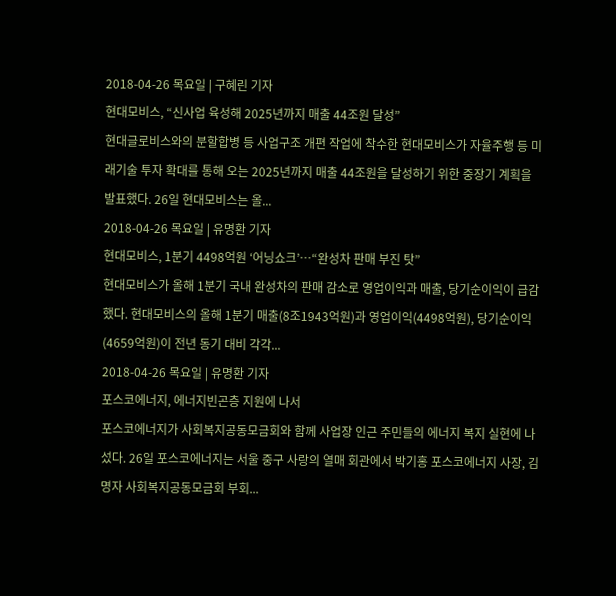2018-04-26 목요일 | 구혜린 기자
현대모비스, “신사업 육성해 2025년까지 매출 44조원 달성”
현대글로비스와의 분할합병 등 사업구조 개편 작업에 착수한 현대모비스가 자율주행 등 미래기술 투자 확대를 통해 오는 2025년까지 매출 44조원을 달성하기 위한 중장기 계획을 발표했다. 26일 현대모비스는 올...
2018-04-26 목요일 | 유명환 기자
현대모비스, 1분기 4498억원 ‘어닝쇼크’…“완성차 판매 부진 탓”
현대모비스가 올해 1분기 국내 완성차의 판매 감소로 영업이익과 매출, 당기순이익이 급감했다. 현대모비스의 올해 1분기 매출(8조1943억원)과 영업이익(4498억원), 당기순이익(4659억원)이 전년 동기 대비 각각...
2018-04-26 목요일 | 유명환 기자
포스코에너지, 에너지빈곤층 지원에 나서
포스코에너지가 사회복지공동모금회와 함께 사업장 인근 주민들의 에너지 복지 실현에 나섰다. 26일 포스코에너지는 서울 중구 사랑의 열매 회관에서 박기홍 포스코에너지 사장, 김명자 사회복지공동모금회 부회...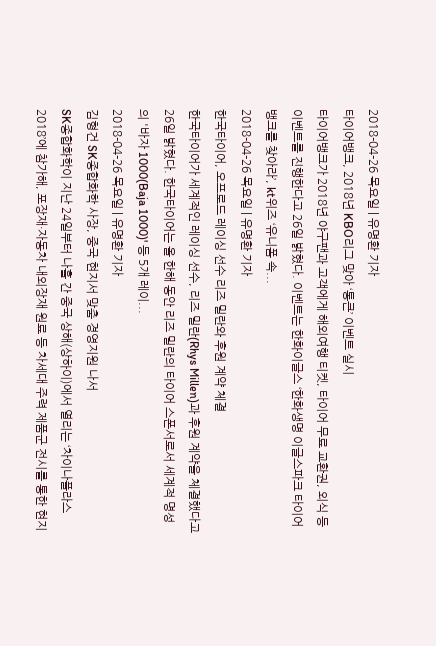2018-04-26 목요일 | 유명환 기자
타이어뱅크, 2018년 KBO리그 맞아 ‘통큰’ 이벤트 실시
타이어뱅크가 2018년 야구팬과 고객에게 해외여행 티켓, 타이어 무료 교환권, 외식 등 이벤트를 진행한다고 26일 밝혔다. 이벤트는 한화이글스 ‘한화생명 이글스파크 타이어뱅크를 찾아라’, kt위즈 ‘유니폼 속...
2018-04-26 목요일 | 유명환 기자
한국타이어, 오프로드 레이싱 선수 리즈 밀란와 후원 계약 체결
한국타이어가 세계적인 레이싱 선수, 리즈 밀란(Rhys Millen)과 후원 계약을 체결했다고 26일 밝혔다. 한국타이어는 올 한해 동안 리즈 밀란의 타이어 스폰서로서 세계적 명성의 '바자 1000(Baja 1000)' 등 5개 레이...
2018-04-26 목요일 | 유명환 기자
김형건 SK종합화학 사장, 중국 현지서 맞춤 경영지원 나서
SK종합화학이 지난 24일부터 나흘 간 중국 상해(상하이)에서 열리는 ‘차이나플라스 2018’에 참가해, 포장재·자동차 내외장재 원료 등 차세대 주력 제품군 전시를 통한 현지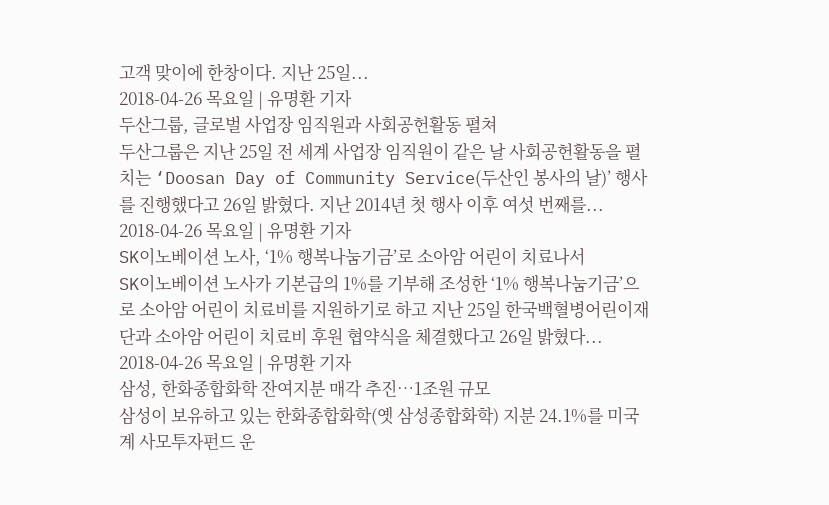고객 맞이에 한창이다. 지난 25일...
2018-04-26 목요일 | 유명환 기자
두산그룹, 글로벌 사업장 임직원과 사회공헌활동 펼쳐
두산그룹은 지난 25일 전 세계 사업장 임직원이 같은 날 사회공헌활동을 펼치는 ‘Doosan Day of Community Service(두산인 봉사의 날)’ 행사를 진행했다고 26일 밝혔다. 지난 2014년 첫 행사 이후 여섯 번째를...
2018-04-26 목요일 | 유명환 기자
SK이노베이션 노사, ‘1% 행복나눔기금’로 소아암 어린이 치료나서
SK이노베이션 노사가 기본급의 1%를 기부해 조성한 ‘1% 행복나눔기금’으로 소아암 어린이 치료비를 지원하기로 하고 지난 25일 한국백혈병어린이재단과 소아암 어린이 치료비 후원 협약식을 체결했다고 26일 밝혔다...
2018-04-26 목요일 | 유명환 기자
삼성, 한화종합화학 잔여지분 매각 추진…1조원 규모
삼성이 보유하고 있는 한화종합화학(옛 삼성종합화학) 지분 24.1%를 미국계 사모투자펀드 운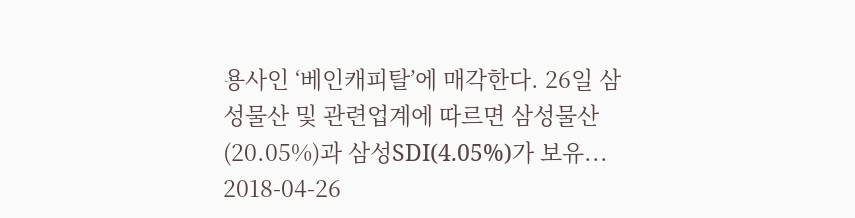용사인 ‘베인캐피탈’에 매각한다. 26일 삼성물산 및 관련업계에 따르면 삼성물산(20.05%)과 삼성SDI(4.05%)가 보유...
2018-04-26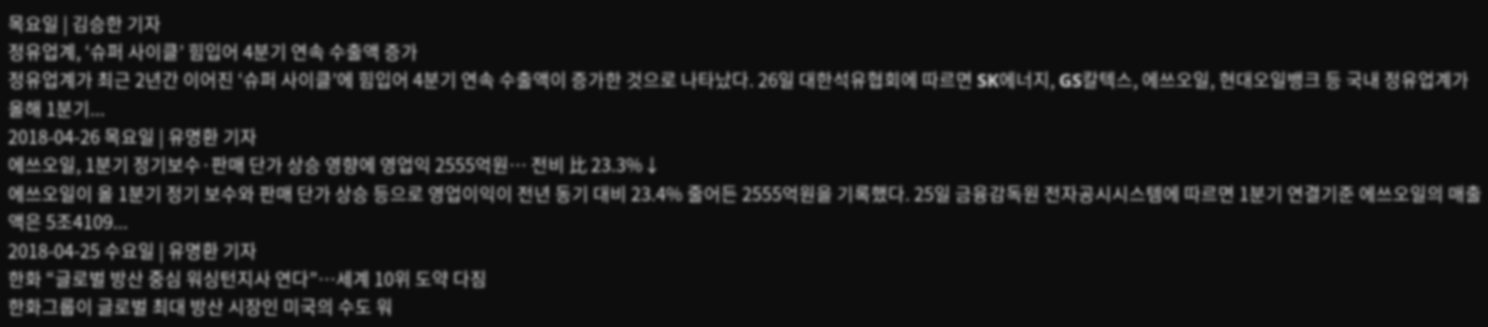목요일 | 김승한 기자
정유업계, ‘슈퍼 사이클’ 힘입어 4분기 연속 수출액 증가
정유업계가 최근 2년간 이어진 ‘슈퍼 사이클’에 힘입어 4분기 연속 수출액이 증가한 것으로 나타났다. 26일 대한석유협회에 따르면 SK에너지, GS칼텍스, 에쓰오일, 현대오일뱅크 등 국내 정유업계가 올해 1분기...
2018-04-26 목요일 | 유명환 기자
에쓰오일, 1분기 정기보수·판매 단가 상승 영향에 영업익 2555억원… 전비 比 23.3%↓
에쓰오일이 올 1분기 정기 보수와 판매 단가 상승 등으로 영업이익이 전년 동기 대비 23.4% 줄어든 2555억원을 기록했다. 25일 금융감독원 전자공시시스템에 따르면 1분기 연결기준 에쓰오일의 매출액은 5조4109...
2018-04-25 수요일 | 유명환 기자
한화 “글로벌 방산 중심 워싱턴지사 연다”…세계 10위 도약 다짐
한화그룹이 글로벌 최대 방산 시장인 미국의 수도 워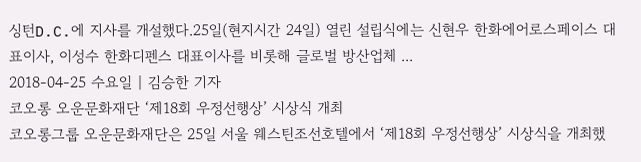싱턴D.C.에 지사를 개설했다.25일(현지시간 24일) 열린 설립식에는 신현우 한화에어로스페이스 대표이사, 이성수 한화디펜스 대표이사를 비롯해 글로벌 방산업체 ...
2018-04-25 수요일 | 김승한 기자
코오롱 오운문화재단 ‘제18회 우정선행상’ 시상식 개최
코오롱그룹 오운문화재단은 25일 서울 웨스틴조선호텔에서 ‘제18회 우정선행상’ 시상식을 개최했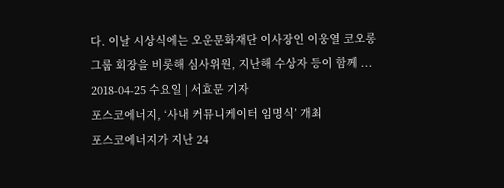다. 이날 시상식에는 오운문화재단 이사장인 이웅열 코오롱그룹 회장을 비롯해 심사위원, 지난해 수상자 등이 함께 ...
2018-04-25 수요일 | 서효문 기자
포스코에너지, ‘사내 커뮤니케이터 임명식’ 개최
포스코에너지가 지난 24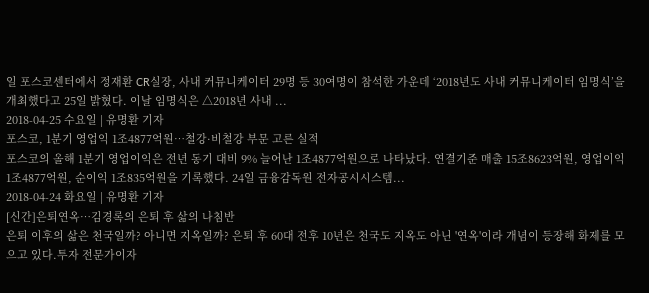일 포스코센터에서 정재환 CR실장, 사내 커뮤니케이터 29명 등 30여명이 참석한 가운데 ‘2018년도 사내 커뮤니케이터 임명식’을 개최했다고 25일 밝혔다. 이날 임명식은 △2018년 사내 ...
2018-04-25 수요일 | 유명환 기자
포스코, 1분기 영업익 1조4877억원…철강·비철강 부문 고른 실적
포스코의 올해 1분기 영업이익은 전년 동기 대비 9% 늘어난 1조4877억원으로 나타났다. 연결기준 매출 15조8623억원, 영업이익 1조4877억원, 순이익 1조835억원을 기록했다. 24일 금융감독원 전자공시시스템...
2018-04-24 화요일 | 유명환 기자
[신간]은퇴연옥…김경록의 은퇴 후 삶의 나침반
은퇴 이후의 삶은 천국일까? 아니면 지옥일까? 은퇴 후 60대 전후 10년은 천국도 지옥도 아닌 '연옥'이라 개념이 등장해 화제를 모으고 있다.투자 전문가이자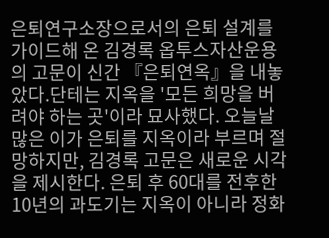은퇴연구소장으로서의 은퇴 설계를 가이드해 온 김경록 옵투스자산운용의 고문이 신간 『은퇴연옥』을 내놓았다.단테는 지옥을 '모든 희망을 버려야 하는 곳'이라 묘사했다. 오늘날 많은 이가 은퇴를 지옥이라 부르며 절망하지만, 김경록 고문은 새로운 시각을 제시한다. 은퇴 후 60대를 전후한 10년의 과도기는 지옥이 아니라 정화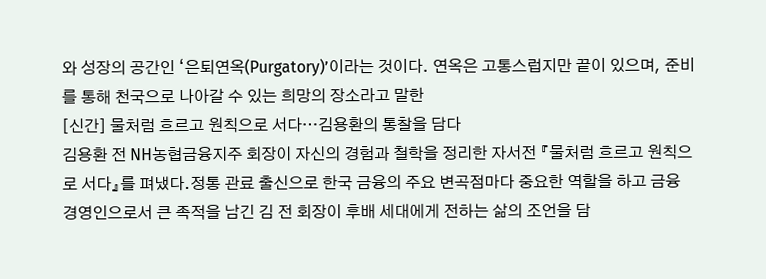와 성장의 공간인 ‘은퇴연옥(Purgatory)’이라는 것이다. 연옥은 고통스럽지만 끝이 있으며, 준비를 통해 천국으로 나아갈 수 있는 희망의 장소라고 말한
[신간] 물처럼 흐르고 원칙으로 서다…김용환의 통찰을 담다
김용환 전 NH농협금융지주 회장이 자신의 경험과 철학을 정리한 자서전 『물처럼 흐르고 원칙으로 서다』를 펴냈다.정통 관료 출신으로 한국 금융의 주요 변곡점마다 중요한 역할을 하고 금융 경영인으로서 큰 족적을 남긴 김 전 회장이 후배 세대에게 전하는 삶의 조언을 담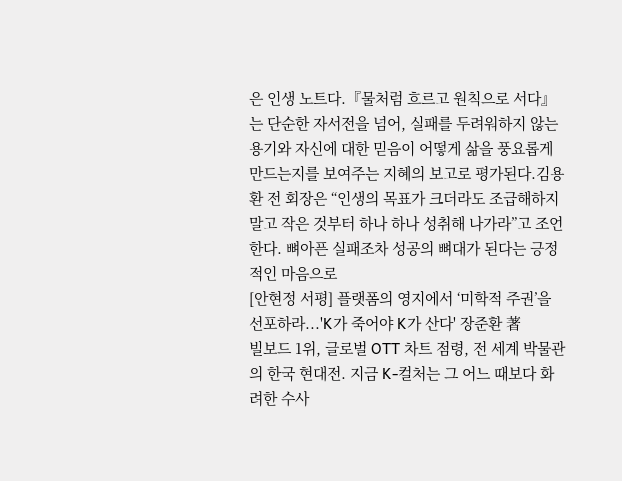은 인생 노트다.『물처럼 흐르고 원칙으로 서다』는 단순한 자서전을 넘어, 실패를 두려워하지 않는 용기와 자신에 대한 믿음이 어떻게 삶을 풍요롭게 만드는지를 보여주는 지혜의 보고로 평가된다.김용환 전 회장은 “인생의 목표가 크더라도 조급해하지 말고 작은 것부터 하나 하나 성취해 나가라”고 조언한다. 뼈아픈 실패조차 성공의 뼈대가 된다는 긍정적인 마음으로
[안현정 서평] 플랫폼의 영지에서 ‘미학적 주권’을 선포하라...'K가 죽어야 K가 산다' 장준환 著
빌보드 1위, 글로벌 OTT 차트 점령, 전 세계 박물관의 한국 현대전. 지금 K-컬처는 그 어느 때보다 화려한 수사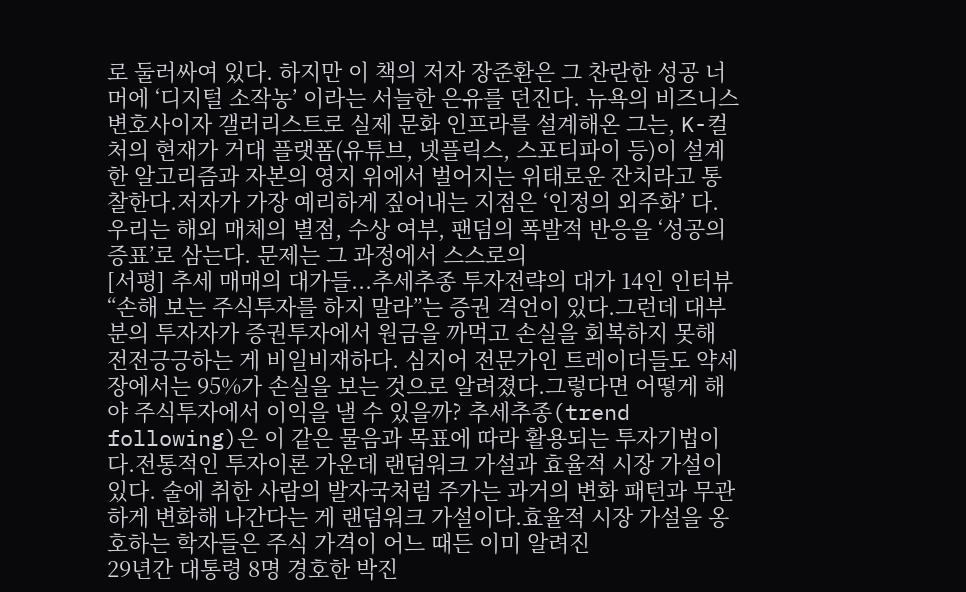로 둘러싸여 있다. 하지만 이 책의 저자 장준환은 그 찬란한 성공 너머에 ‘디지털 소작농’ 이라는 서늘한 은유를 던진다. 뉴욕의 비즈니스 변호사이자 갤러리스트로 실제 문화 인프라를 설계해온 그는, K-컬처의 현재가 거대 플랫폼(유튜브, 넷플릭스, 스포티파이 등)이 설계한 알고리즘과 자본의 영지 위에서 벌어지는 위태로운 잔치라고 통찰한다.저자가 가장 예리하게 짚어내는 지점은 ‘인정의 외주화’ 다. 우리는 해외 매체의 별점, 수상 여부, 팬덤의 폭발적 반응을 ‘성공의 증표’로 삼는다. 문제는 그 과정에서 스스로의
[서평] 추세 매매의 대가들...추세추종 투자전략의 대가 14인 인터뷰
“손해 보는 주식투자를 하지 말라”는 증권 격언이 있다.그런데 대부분의 투자자가 증권투자에서 원금을 까먹고 손실을 회복하지 못해 전전긍긍하는 게 비일비재하다. 심지어 전문가인 트레이더들도 약세장에서는 95%가 손실을 보는 것으로 알려졌다.그렇다면 어떻게 해야 주식투자에서 이익을 낼 수 있을까? 추세추종(trend following)은 이 같은 물음과 목표에 따라 활용되는 투자기법이다.전통적인 투자이론 가운데 랜덤워크 가설과 효율적 시장 가설이 있다. 술에 취한 사람의 발자국처럼 주가는 과거의 변화 패턴과 무관하게 변화해 나간다는 게 랜덤워크 가설이다.효율적 시장 가설을 옹호하는 학자들은 주식 가격이 어느 때든 이미 알려진
29년간 대통령 8명 경호한 박진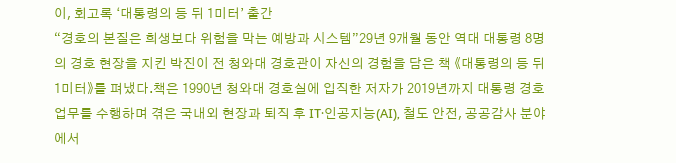이, 회고록 ‘대통령의 등 뒤 1미터’ 출간
“경호의 본질은 희생보다 위험을 막는 예방과 시스템”29년 9개월 동안 역대 대통령 8명의 경호 현장을 지킨 박진이 전 청와대 경호관이 자신의 경험을 담은 책 《대통령의 등 뒤 1미터》를 펴냈다.책은 1990년 청와대 경호실에 입직한 저자가 2019년까지 대통령 경호 업무를 수행하며 겪은 국내외 현장과 퇴직 후 IT·인공지능(AI), 철도 안전, 공공감사 분야에서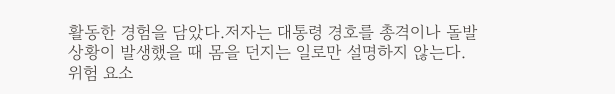활동한 경험을 담았다.저자는 대통령 경호를 총격이나 돌발 상황이 발생했을 때 몸을 던지는 일로만 설명하지 않는다. 위험 요소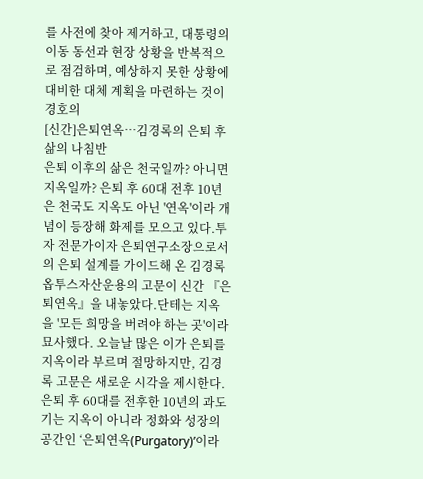를 사전에 찾아 제거하고, 대통령의 이동 동선과 현장 상황을 반복적으로 점검하며, 예상하지 못한 상황에 대비한 대체 계획을 마련하는 것이 경호의
[신간]은퇴연옥…김경록의 은퇴 후 삶의 나침반
은퇴 이후의 삶은 천국일까? 아니면 지옥일까? 은퇴 후 60대 전후 10년은 천국도 지옥도 아닌 '연옥'이라 개념이 등장해 화제를 모으고 있다.투자 전문가이자 은퇴연구소장으로서의 은퇴 설계를 가이드해 온 김경록 옵투스자산운용의 고문이 신간 『은퇴연옥』을 내놓았다.단테는 지옥을 '모든 희망을 버려야 하는 곳'이라 묘사했다. 오늘날 많은 이가 은퇴를 지옥이라 부르며 절망하지만, 김경록 고문은 새로운 시각을 제시한다. 은퇴 후 60대를 전후한 10년의 과도기는 지옥이 아니라 정화와 성장의 공간인 ‘은퇴연옥(Purgatory)’이라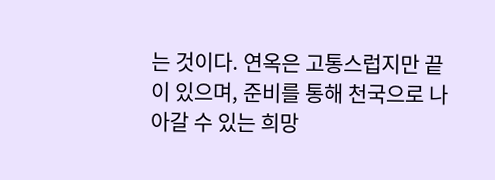는 것이다. 연옥은 고통스럽지만 끝이 있으며, 준비를 통해 천국으로 나아갈 수 있는 희망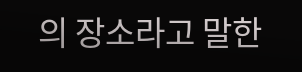의 장소라고 말한